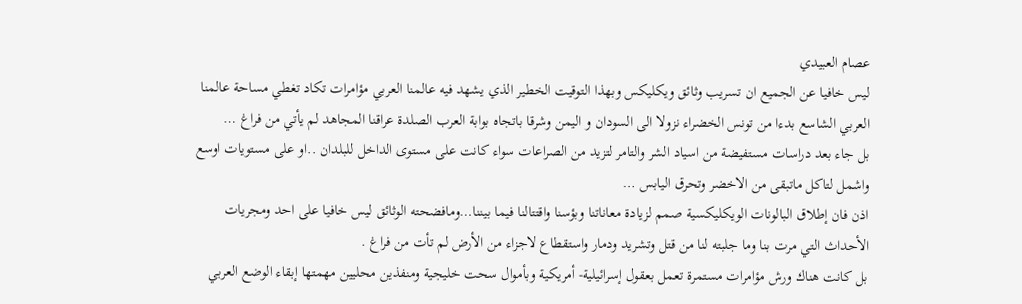عصام العبيدي
ليس خافيا عن الجميع ان تسريب وثائق ويكليكس وبهذا التوقيت الخطير الذي يشهد فيه عالمنا العربي مؤامرات تكاد تغطي مساحة عالمنا العربي الشاسع بدءا من تونس الخضراء نزولا الى السودان و اليمن وشرقا باتجاه بوابة العرب الصلدة عراقنا المجاهد لم يأتي من فراغ …
بل جاء بعد دراسات مستفيضة من اسياد الشر والتامر لتزيد من الصراعات سواء كانت على مستوى الداخل للبلدان ..او على مستويات اوسع واشمل لتاكل ماتبقى من الاخضر وتحرق اليابس …
اذن فان إطلاق البالونات الويكليكسية صمم لزيادة معاناتنا وبؤسنا واقتتالنا فيما بيننا…ومافضحته الوثائق ليس خافيا على احد ومجريات الأحداث التي مرت بنا وما جلبته لنا من قتل وتشريد ودمار واستقطاع لاجزاء من الأرض لم تأت من فراغ .
بل كانت هناك ورش مؤامرات مستمرة تعمل بعقول إسرائيلية- أمريكية وبأموال سحت خليجية ومنفذين محليين مهمتها إبقاء الوضع العربي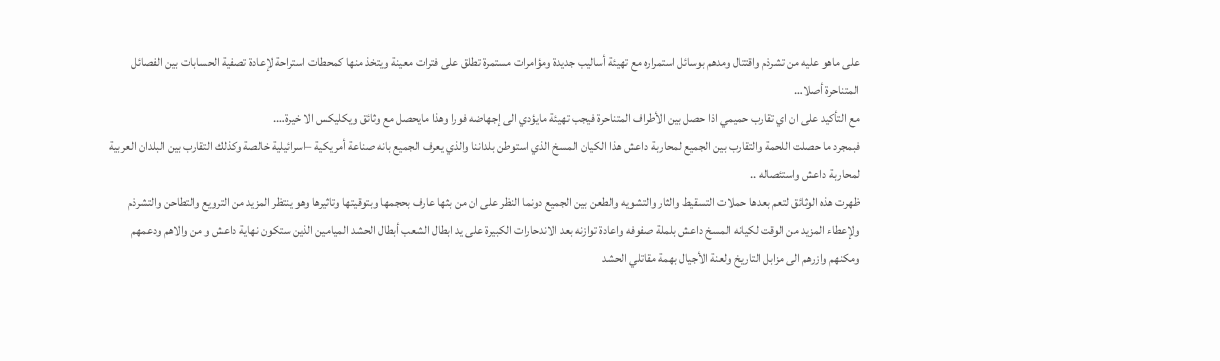على ماهو عليه من تشرذم واقتتال ومدهم بوسائل استمراره مع تهيئة أساليب جديدة ومؤامرات مستمرة تطلق على فترات معينة ويتخذ منها كمحطات استراحة لإعادة تصفية الحسابات بين الفصائل المتناحرة أصلا…
مع التأكيد على ان اي تقارب حميمي اذا حصل بين الأطراف المتناحرة فيجب تهيئة مايؤدي الى إجهاضه فورا وهذا مايحصل مع وثائق ويكليكس الا خيرة….
فبمجرد ما حصلت اللحمة والتقارب بين الجميع لمحاربة داعش هذا الكيان المسخ الذي استوطن بلداننا والذي يعرف الجميع بانه صناعة أمريكية –اسرائيلية خالصة وكذلك التقارب بين البلدان العربية لمحاربة داعش واستئصاله ..
ظهرت هذه الوثائق لتعم بعدها حملات التسقيط والثار والتشويه والطعن بين الجميع دونما النظر على ان من بثها عارف بحجمها وبتوقيتها وتاثيرها وهو ينتظر المزيد من الترويع والتطاحن والتشرذم ولإعطاء المزيد من الوقت لكيانه المسخ داعش بلملة صفوفه واعادة توازنه بعد الاندحارات الكبيرة على يد ابطال الشعب أبطال الحشد الميامين الذين ستكون نهاية داعش و من والاهم ودعمهم ومكنهم وازرهم الى مزابل التاريخ ولعنة الأجيال بهمة مقاتلي الحشد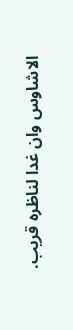الاشاوس وان غدا لناظره قريب.